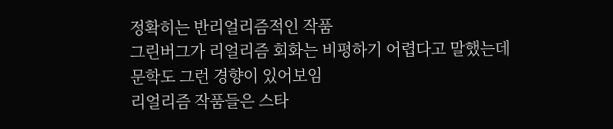정확히는 반리얼리즘적인 작품
그린버그가 리얼리즘 회화는 비평하기 어렵다고 말했는데
문학도 그런 경향이 있어보임
리얼리즘 작품들은 스타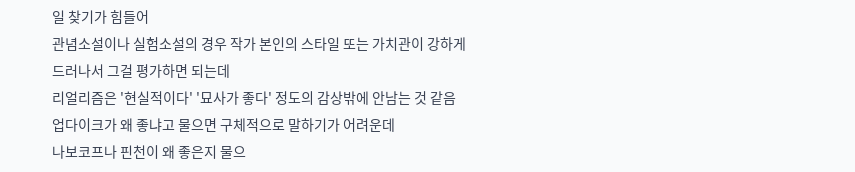일 찾기가 힘들어
관념소설이나 실험소설의 경우 작가 본인의 스타일 또는 가치관이 강하게 드러나서 그걸 평가하면 되는데
리얼리즘은 '현실적이다' '묘사가 좋다' 정도의 감상밖에 안남는 것 같음
업다이크가 왜 좋냐고 물으면 구체적으로 말하기가 어려운데
나보코프나 핀천이 왜 좋은지 물으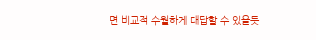면 비교적 수월하게 대답할 수 있을듯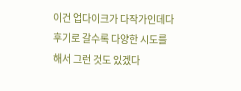이건 업다이크가 다작가인데다 후기로 갈수록 다양한 시도를 해서 그런 것도 있겠다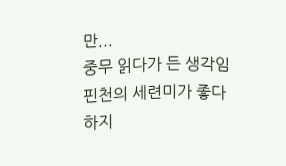만...
중무 읽다가 든 생각임
핀천의 세련미가 좋다
하지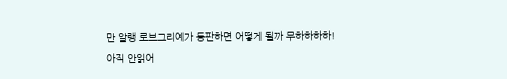만 알랭 로브그리예가 등판하면 어떻게 될까 무하하하하!
아직 안읽어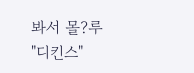봐서 몰?루
"디킨스"